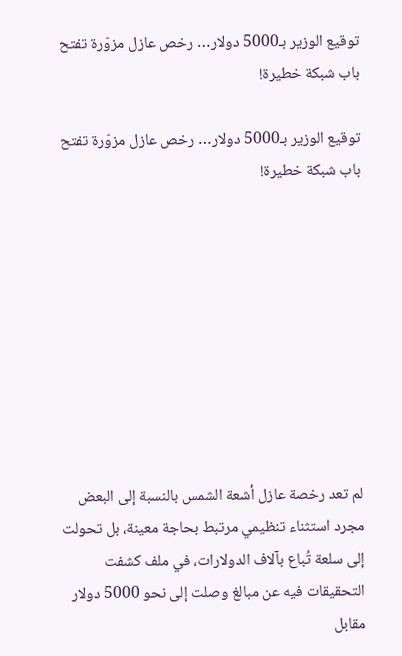توقيع الوزير بـ5000 دولار… رخص عازل مزوّرة تفتح باب شبكة خطيرة!

توقيع الوزير بـ5000 دولار… رخص عازل مزوّرة تفتح باب شبكة خطيرة!









لم تعد رخصة عازل أشعة الشمس بالنسبة إلى البعض مجرد استثناء تنظيمي مرتبط بحاجة معينة، بل تحولت إلى سلعة تُباع بآلاف الدولارات، في ملف كشفت التحقيقات فيه عن مبالغ وصلت إلى نحو 5000 دولار مقابل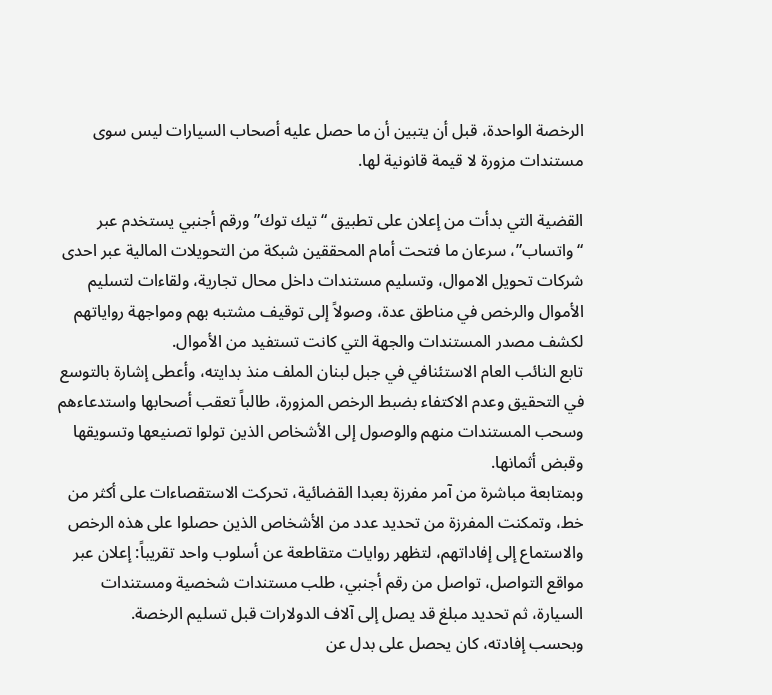الرخصة الواحدة، قبل أن يتبين أن ما حصل عليه أصحاب السيارات ليس سوى مستندات مزورة لا قيمة قانونية لها.

القضية التي بدأت من إعلان على تطبيق “تيك توك” ورقم أجنبي يستخدم عبر “واتساب”، سرعان ما فتحت أمام المحققين شبكة من التحويلات المالية عبر احدى شركات تحويل الاموال، وتسليم مستندات داخل محال تجارية، ولقاءات لتسليم الأموال والرخص في مناطق عدة، وصولاً إلى توقيف مشتبه بهم ومواجهة رواياتهم لكشف مصدر المستندات والجهة التي كانت تستفيد من الأموال.
تابع النائب العام الاستئنافي في جبل لبنان الملف منذ بدايته، وأعطى إشارة بالتوسع في التحقيق وعدم الاكتفاء بضبط الرخص المزورة، طالباً تعقب أصحابها واستدعاءهم وسحب المستندات منهم والوصول إلى الأشخاص الذين تولوا تصنيعها وتسويقها وقبض أثمانها.
وبمتابعة مباشرة من آمر مفرزة بعبدا القضائية، تحركت الاستقصاءات على أكثر من خط، وتمكنت المفرزة من تحديد عدد من الأشخاص الذين حصلوا على هذه الرخص والاستماع إلى إفاداتهم، لتظهر روايات متقاطعة عن أسلوب واحد تقريباً: إعلان عبر مواقع التواصل، تواصل من رقم أجنبي، طلب مستندات شخصية ومستندات السيارة، ثم تحديد مبلغ قد يصل إلى آلاف الدولارات قبل تسليم الرخصة.
وبحسب إفادته، كان يحصل على بدل عن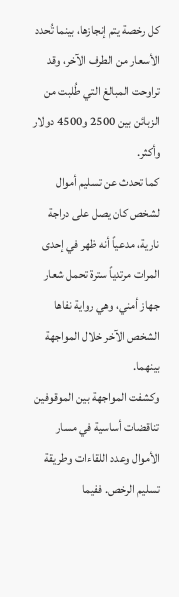كل رخصة يتم إنجازها، بينما تُحدد الأسعار من الطرف الآخر، وقد تراوحت المبالغ التي طُلبت من الزبائن بين 2500 و4500 دولار وأكثر.
كما تحدث عن تسليم أموال لشخص كان يصل على دراجة نارية، مدعياً أنه ظهر في إحدى المرات مرتدياً سترة تحمل شعار جهاز أمني، وهي رواية نفاها الشخص الآخر خلال المواجهة بينهما.
وكشفت المواجهة بين الموقوفين تناقضات أساسية في مسار الأموال وعدد اللقاءات وطريقة تسليم الرخص. ففيما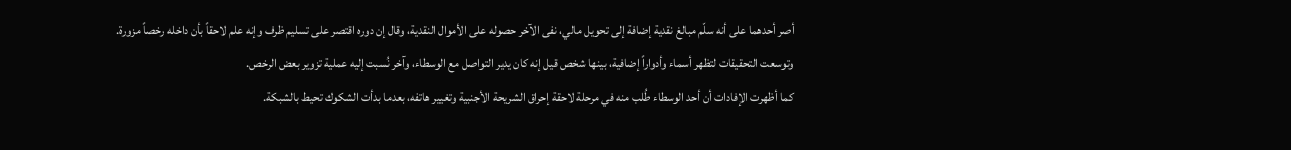أصر أحدهما على أنه سلّم مبالغ نقدية إضافة إلى تحويل مالي، نفى الآخر حصوله على الأموال النقدية، وقال إن دوره اقتصر على تسليم ظرف وإنه علم لاحقاً بأن داخله رخصاً مزورة.
وتوسعت التحقيقات لتظهر أسماء وأدواراً إضافية، بينها شخص قيل إنه كان يدير التواصل مع الوسطاء، وآخر نُسبت إليه عملية تزوير بعض الرخص.
كما أظهرت الإفادات أن أحد الوسطاء طُلب منه في مرحلة لاحقة إحراق الشريحة الأجنبية وتغيير هاتفه، بعدما بدأت الشكوك تحيط بالشبكة.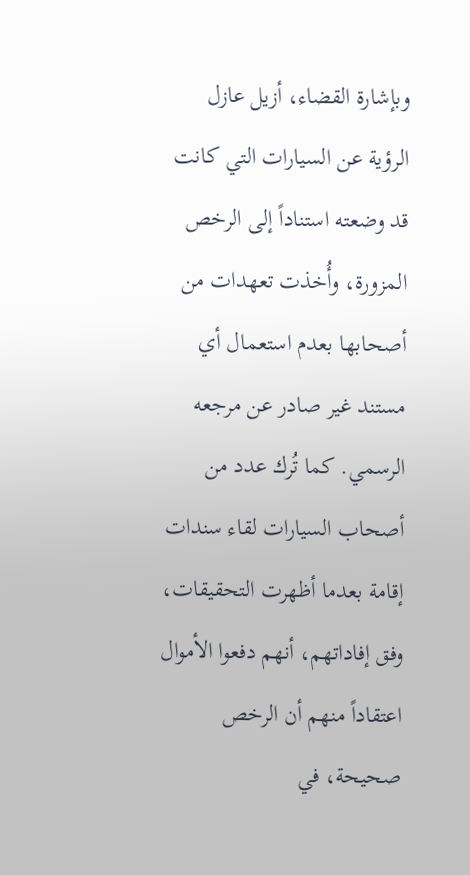وبإشارة القضاء، أزيل عازل الرؤية عن السيارات التي كانت قد وضعته استناداً إلى الرخص المزورة، وأُخذت تعهدات من أصحابها بعدم استعمال أي مستند غير صادر عن مرجعه الرسمي. كما تُرك عدد من أصحاب السيارات لقاء سندات إقامة بعدما أظهرت التحقيقات، وفق إفاداتهم، أنهم دفعوا الأموال اعتقاداً منهم أن الرخص صحيحة، في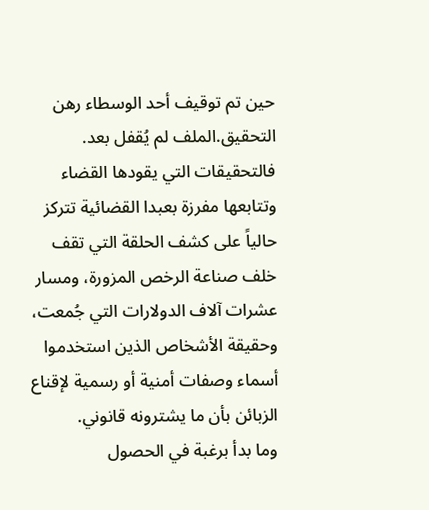حين تم توقيف أحد الوسطاء رهن التحقيق.الملف لم يُقفل بعد.
فالتحقيقات التي يقودها القضاء وتتابعها مفرزة بعبدا القضائية تتركز حالياً على كشف الحلقة التي تقف خلف صناعة الرخص المزورة، ومسار عشرات آلاف الدولارات التي جُمعت، وحقيقة الأشخاص الذين استخدموا أسماء وصفات أمنية أو رسمية لإقناع الزبائن بأن ما يشترونه قانوني.
وما بدأ برغبة في الحصول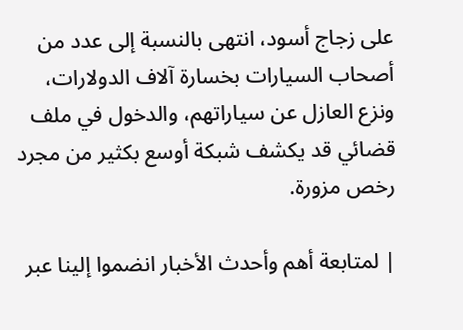على زجاج أسود، انتهى بالنسبة إلى عدد من أصحاب السيارات بخسارة آلاف الدولارات، ونزع العازل عن سياراتهم، والدخول في ملف قضائي قد يكشف شبكة أوسع بكثير من مجرد رخص مزورة.

| لمتابعة أهم وأحدث الأخبار انضموا إلينا عبر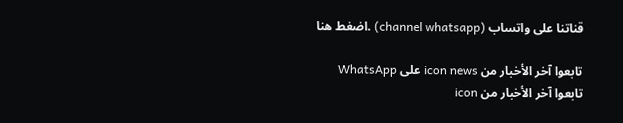قناتنا على واتساب (channel whatsapp) .اضغط هنا

تابعوا آخر الأخبار من icon news على WhatsApp تابعوا آخر الأخبار من icon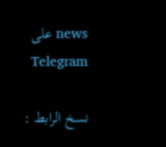news على Telegram

نسخ الرابط :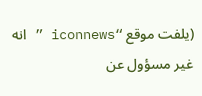(يلفت موقع “iconnews ” انه غير مسؤول عن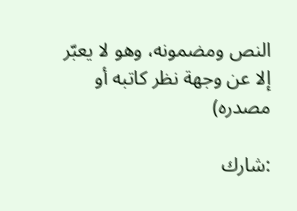النص ومضمونه، وهو لا يعبّر إلا عن وجهة نظر كاتبه أو مصدره)

:شارك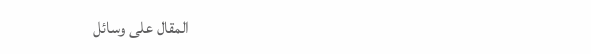المقال على وسائل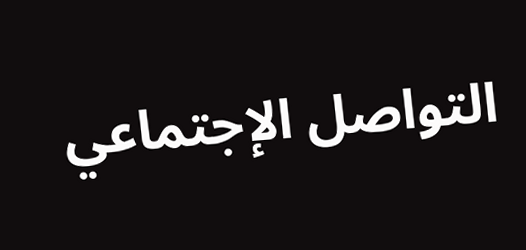التواصل الإجتماعي